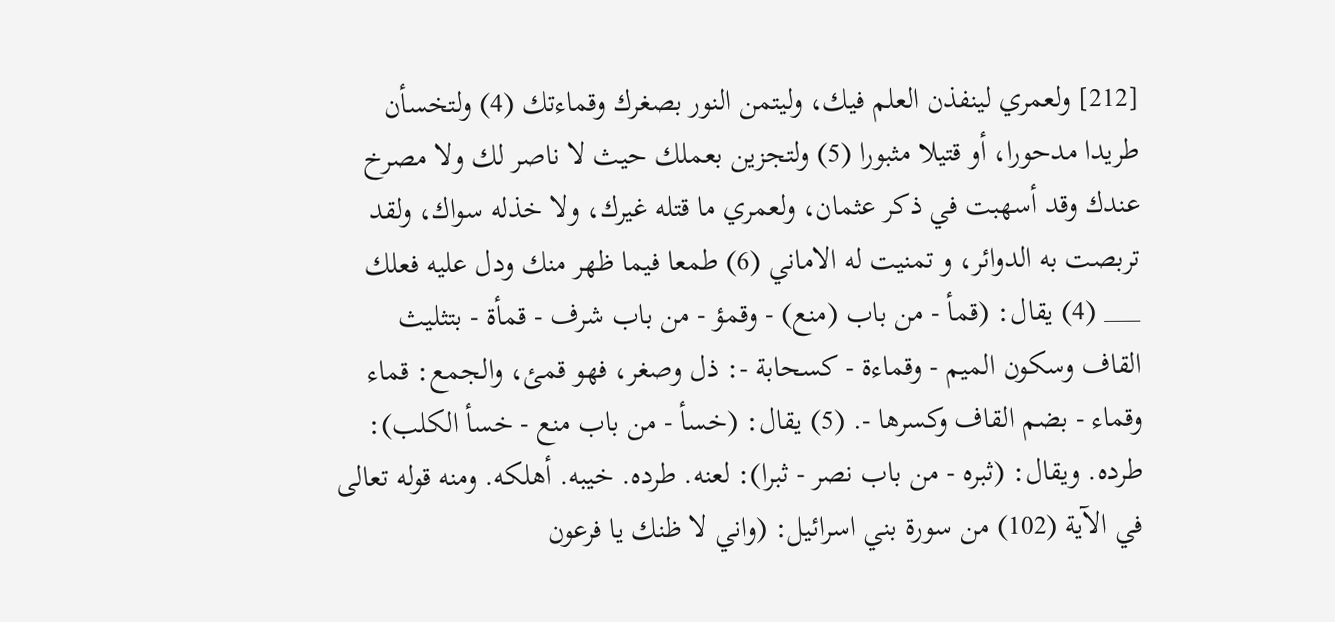[212] ولعمري لينفذن العلم فيك، وليتمن النور بصغرك وقماءتك (4) ولتخسأن طريدا مدحورا، أو قتيلا مثبورا (5) ولتجزين بعملك حيث لا ناصر لك ولا مصرخ عندك وقد أسهبت في ذكر عثمان، ولعمري ما قتله غيرك، ولا خذله سواك، ولقد تربصت به الدوائر، و تمنيت له الاماني (6) طمعا فيما ظهر منك ودل عليه فعلك ___ (4) يقال: (قمأ - من باب (منع) - وقمؤ - من باب شرف - قمأة - بتثليث القاف وسكون الميم - وقماءة - كسحابة -: ذل وصغر، فهو قمئ، والجمع: قماء وقماء - بضم القاف وكسرها -. (5) يقال: (خسأ - من باب منع - خسأ الكلب): طرده. ويقال: (ثبره - من باب نصر - ثبرا): لعنه. طرده. خيبه. أهلكه. ومنه قوله تعالى في الآية (102) من سورة بني اسرائيل: (واني لا ظنك يا فرعون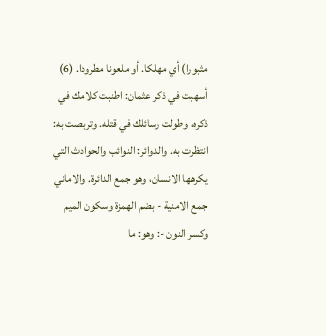مثبورا) أي مهلكا. أو ملعونا مطرودا. (6) أسهبت في ذكر عثمان: اطنبت كلامك في ذكره، وطولت رسائلك في قتله. وتربصت به: انتظرت به. والدوائر: النوائب والحوادث التي يكرهها الانسان، وهو جمع الدائرة. والاماني جمع الامنية - بضم الهمزة وسكون الميم وكسر النون -: وهو: ما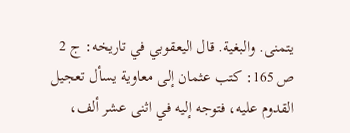يتمنى. والبغية. قال اليعقوبي في تاريخه: ج 2 ص 165: كتب عثمان إلى معاوية يسأل تعجيل القدوم عليه، فتوجه إليه في اثنى عشر ألف،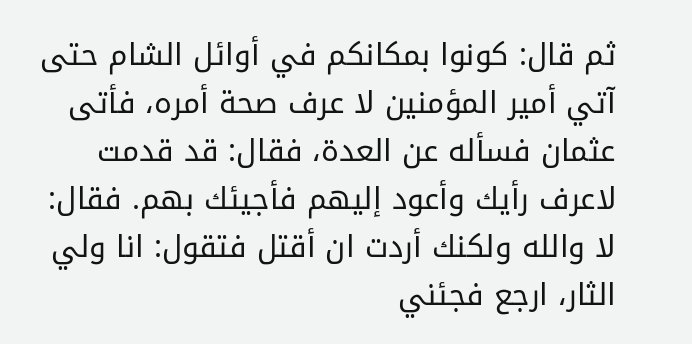ثم قال: كونوا بمكانكم في أوائل الشام حتى آتي أمير المؤمنين لا عرف صحة أمره، فأتى عثمان فسأله عن العدة، فقال: قد قدمت لاعرف رأيك وأعود إليهم فأجيئك بهم. فقال: لا والله ولكنك أردت ان أقتل فتقول: انا ولي الثار، ارجع فجئني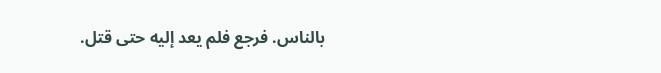بالناس. فرجع فلم يعد إليه حتى قتل.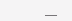___